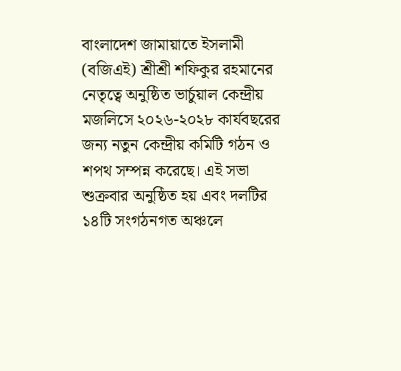বাংলাদেশ জামায়াতে ইসলামী (বজিএই) শ্রীশ্রী শফিকুর রহমানের নেতৃত্বে অনুষ্ঠিত ভার্চুয়াল কেন্দ্রীয় মজলিসে ২০২৬-২০২৮ কার্যবছরের জন্য নতুন কেন্দ্রীয় কমিটি গঠন ও শপথ সম্পন্ন করেছে। এই সভা শুক্রবার অনুষ্ঠিত হয় এবং দলটির ১৪টি সংগঠনগত অঞ্চলে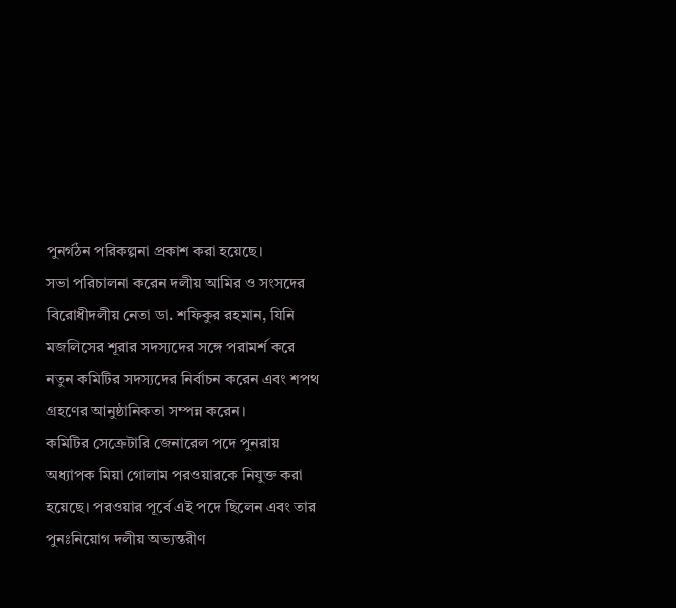পুনর্গঠন পরিকল্পনা প্রকাশ করা হয়েছে।
সভা পরিচালনা করেন দলীয় আমির ও সংসদের বিরোধীদলীয় নেতা ডা. শফিকুর রহমান, যিনি মজলিসের শূরার সদস্যদের সঙ্গে পরামর্শ করে নতুন কমিটির সদস্যদের নির্বাচন করেন এবং শপথ গ্রহণের আনুষ্ঠানিকতা সম্পন্ন করেন।
কমিটির সেক্রেটারি জেনারেল পদে পুনরায় অধ্যাপক মিয়া গোলাম পরওয়ারকে নিযুক্ত করা হয়েছে। পরওয়ার পূর্বে এই পদে ছিলেন এবং তার পুনঃনিয়োগ দলীয় অভ্যন্তরীণ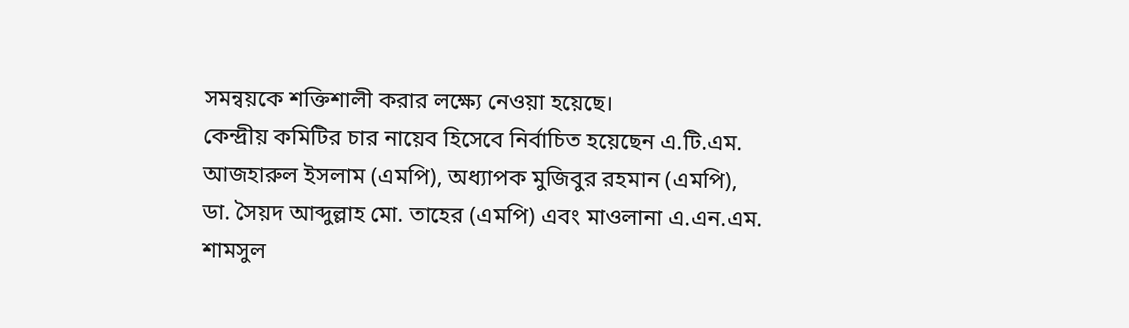সমন্বয়কে শক্তিশালী করার লক্ষ্যে নেওয়া হয়েছে।
কেন্দ্রীয় কমিটির চার নায়েব হিসেবে নির্বাচিত হয়েছেন এ.টি.এম. আজহারুল ইসলাম (এমপি), অধ্যাপক মুজিবুর রহমান (এমপি), ডা. সৈয়দ আব্দুল্লাহ মো. তাহের (এমপি) এবং মাওলানা এ.এন.এম. শামসুল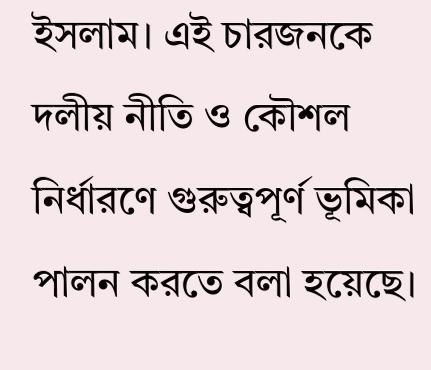ইসলাম। এই চারজনকে দলীয় নীতি ও কৌশল নির্ধারণে গুরুত্বপূর্ণ ভূমিকা পালন করতে বলা হয়েছে।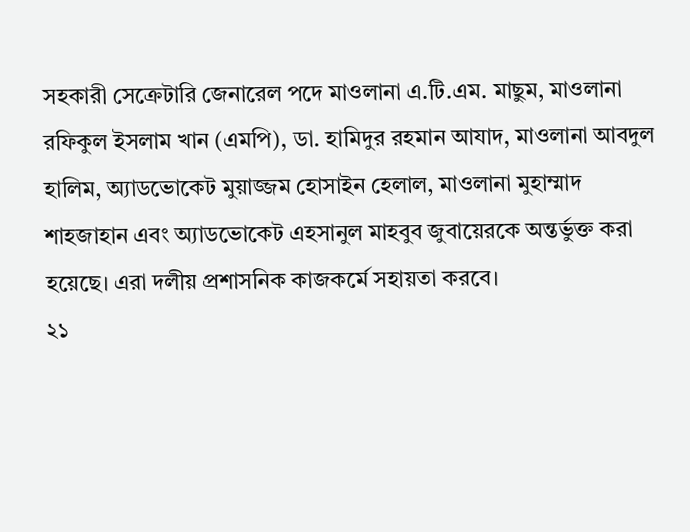সহকারী সেক্রেটারি জেনারেল পদে মাওলানা এ.টি.এম. মাছুম, মাওলানা রফিকুল ইসলাম খান (এমপি), ডা. হামিদুর রহমান আযাদ, মাওলানা আবদুল হালিম, অ্যাডভোকেট মুয়াজ্জম হোসাইন হেলাল, মাওলানা মুহাম্মাদ শাহজাহান এবং অ্যাডভোকেট এহসানুল মাহবুব জুবায়েরকে অন্তর্ভুক্ত করা হয়েছে। এরা দলীয় প্রশাসনিক কাজকর্মে সহায়তা করবে।
২১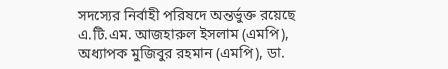সদস্যের নির্বাহী পরিষদে অন্তর্ভুক্ত রয়েছে এ.টি.এম. আজহারুল ইসলাম (এমপি), অধ্যাপক মুজিবুর রহমান (এমপি), ডা.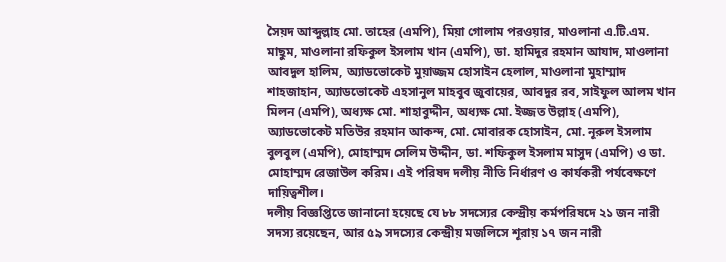সৈয়দ আব্দুল্লাহ মো. তাহের (এমপি), মিয়া গোলাম পরওয়ার, মাওলানা এ.টি.এম. মাছুম, মাওলানা রফিকুল ইসলাম খান (এমপি), ডা. হামিদুর রহমান আযাদ, মাওলানা আবদুল হালিম, অ্যাডভোকেট মুয়াজ্জম হোসাইন হেলাল, মাওলানা মুহাম্মাদ শাহজাহান, অ্যাডভোকেট এহসানুল মাহবুব জুবায়ের, আবদুর রব, সাইফুল আলম খান মিলন (এমপি), অধ্যক্ষ মো. শাহাবুদ্দীন, অধ্যক্ষ মো. ইজ্জত উল্লাহ (এমপি), অ্যাডভোকেট মতিউর রহমান আকন্দ, মো. মোবারক হোসাইন, মো. নূরুল ইসলাম বুলবুল (এমপি), মোহাম্মদ সেলিম উদ্দীন, ডা. শফিকুল ইসলাম মাসুদ (এমপি) ও ডা. মোহাম্মদ রেজাউল করিম। এই পরিষদ দলীয় নীতি নির্ধারণ ও কার্যকরী পর্যবেক্ষণে দায়িত্বশীল।
দলীয় বিজ্ঞপ্তিতে জানানো হয়েছে যে ৮৮ সদস্যের কেন্দ্রীয় কর্মপরিষদে ২১ জন নারী সদস্য রয়েছেন, আর ৫৯ সদস্যের কেন্দ্রীয় মজলিসে শূরায় ১৭ জন নারী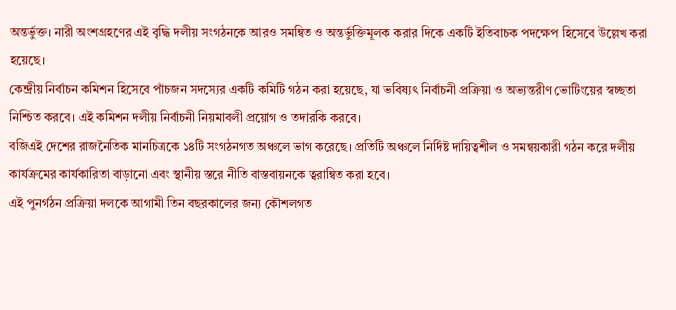অন্তর্ভুক্ত। নারী অংশগ্রহণের এই বৃদ্ধি দলীয় সংগঠনকে আরও সমন্বিত ও অন্তর্ভুক্তিমূলক করার দিকে একটি ইতিবাচক পদক্ষেপ হিসেবে উল্লেখ করা হয়েছে।
কেন্দ্রীয় নির্বাচন কমিশন হিসেবে পাঁচজন সদস্যের একটি কমিটি গঠন করা হয়েছে, যা ভবিষ্যৎ নির্বাচনী প্রক্রিয়া ও অভ্যন্তরীণ ভোটিংয়ের স্বচ্ছতা নিশ্চিত করবে। এই কমিশন দলীয় নির্বাচনী নিয়মাবলী প্রয়োগ ও তদারকি করবে।
বজিএই দেশের রাজনৈতিক মানচিত্রকে ১৪টি সংগঠনগত অঞ্চলে ভাগ করেছে। প্রতিটি অঞ্চলে নির্দিষ্ট দায়িত্বশীল ও সমন্বয়কারী গঠন করে দলীয় কার্যক্রমের কার্যকারিতা বাড়ানো এবং স্থানীয় স্তরে নীতি বাস্তবায়নকে ত্বরান্বিত করা হবে।
এই পুনর্গঠন প্রক্রিয়া দলকে আগামী তিন বছরকালের জন্য কৌশলগত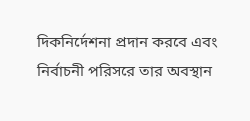দিকনির্দেশনা প্রদান করবে এবং নির্বাচনী পরিসরে তার অবস্থান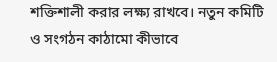শক্তিশালী করার লক্ষ্য রাখবে। নতুন কমিটি ও সংগঠন কাঠামো কীভাবে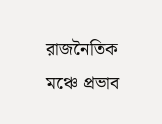রাজনৈতিক মঞ্চে প্রভাব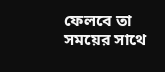ফেলবে তা সময়ের সাথে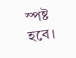স্পষ্ট হবে।